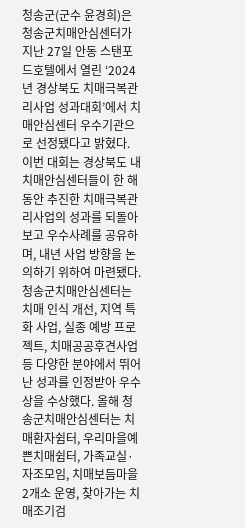청송군(군수 윤경희)은 청송군치매안심센터가 지난 27일 안동 스탠포드호텔에서 열린 ‘2024년 경상북도 치매극복관리사업 성과대회’에서 치매안심센터 우수기관으로 선정됐다고 밝혔다. 이번 대회는 경상북도 내 치매안심센터들이 한 해 동안 추진한 치매극복관리사업의 성과를 되돌아보고 우수사례를 공유하며, 내년 사업 방향을 논의하기 위하여 마련됐다. 청송군치매안심센터는 치매 인식 개선, 지역 특화 사업, 실종 예방 프로젝트, 치매공공후견사업 등 다양한 분야에서 뛰어난 성과를 인정받아 우수상을 수상했다. 올해 청송군치매안심센터는 치매환자쉼터, 우리마을예쁜치매쉼터, 가족교실·자조모임, 치매보듬마을 2개소 운영, 찾아가는 치매조기검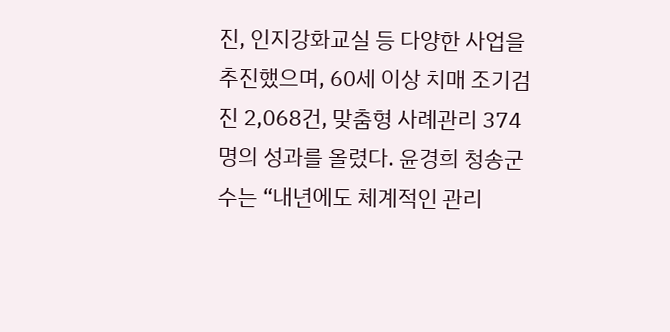진, 인지강화교실 등 다양한 사업을 추진했으며, 60세 이상 치매 조기검진 2,068건, 맞춤형 사례관리 374명의 성과를 올렸다. 윤경희 청송군수는 “내년에도 체계적인 관리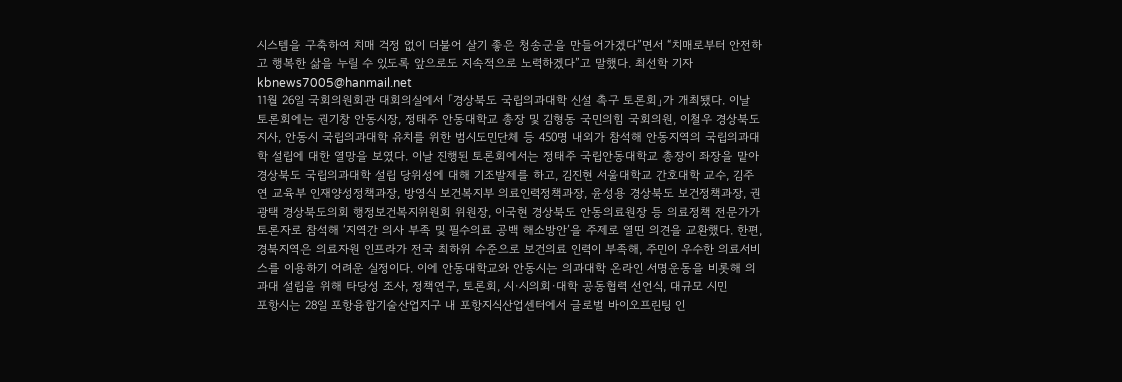시스템을 구축하여 치매 걱정 없이 더불어 살기 좋은 청송군을 만들어가겠다”면서 “치매로부터 안전하고 행복한 삶을 누릴 수 있도록 앞으로도 지속적으로 노력하겠다”고 말했다. 최선학 기자 kbnews7005@hanmail.net
11월 26일 국회의원회관 대회의실에서 「경상북도 국립의과대학 신설 촉구 토론회」가 개최됐다. 이날 토론회에는 권기창 안동시장, 정태주 안동대학교 총장 및 김형동 국민의힘 국회의원, 이철우 경상북도지사, 안동시 국립의과대학 유치를 위한 범시도민단체 등 450명 내외가 참석해 안동지역의 국립의과대학 설립에 대한 열망을 보였다. 이날 진행된 토론회에서는 정태주 국립안동대학교 총장이 좌장을 맡아 경상북도 국립의과대학 설립 당위성에 대해 기조발제를 하고, 김진현 서울대학교 간호대학 교수, 김주연 교육부 인재양성정책과장, 방영식 보건복지부 의료인력정책과장, 윤성용 경상북도 보건정책과장, 권광택 경상북도의회 행정보건복지위원회 위원장, 이국현 경상북도 안동의료원장 등 의료정책 전문가가 토론자로 참석해 ‘지역간 의사 부족 및 필수의료 공백 해소방안’을 주제로 열띤 의견을 교환했다. 한편, 경북지역은 의료자원 인프라가 전국 최하위 수준으로 보건의료 인력이 부족해, 주민이 우수한 의료서비스를 이용하기 어려운 실정이다. 이에 안동대학교와 안동시는 의과대학 온라인 서명운동을 비롯해 의과대 설립을 위해 타당성 조사, 정책연구, 토론회, 시·시의회·대학 공동협력 선언식, 대규모 시민
포항시는 28일 포항융합기술산업지구 내 포항지식산업센터에서 글로벌 바이오프린팅 인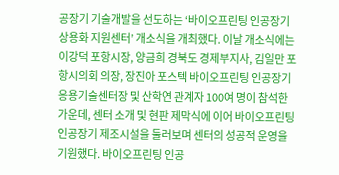공장기 기술개발을 선도하는 ‘바이오프린팅 인공장기 상용화 지원센터’ 개소식을 개최했다. 이날 개소식에는 이강덕 포항시장, 양금희 경북도 경제부지사, 김일만 포항시의회 의장, 장진아 포스텍 바이오프린팅 인공장기 응용기술센터장 및 산학연 관계자 100여 명이 참석한 가운데, 센터 소개 및 현판 제막식에 이어 바이오프린팅 인공장기 제조시설을 둘러보며 센터의 성공적 운영을 기원했다. 바이오프린팅 인공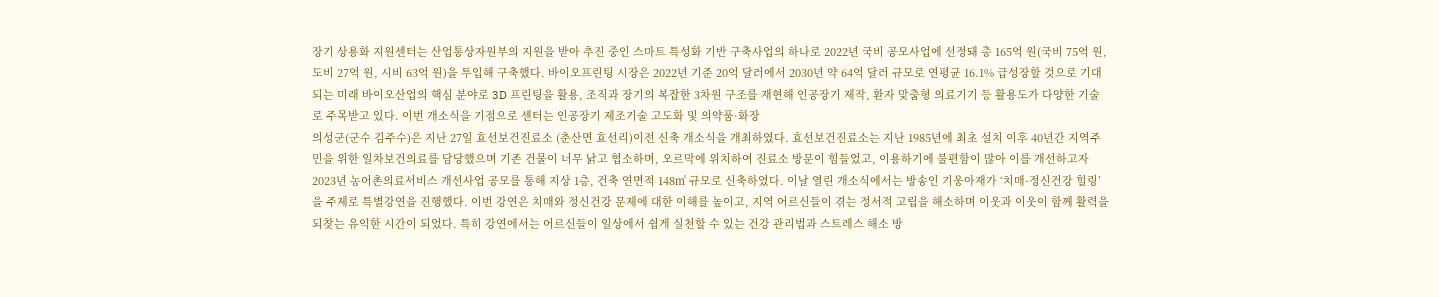장기 상용화 지원센터는 산업통상자원부의 지원을 받아 추진 중인 스마트 특성화 기반 구축사업의 하나로 2022년 국비 공모사업에 선정돼 총 165억 원(국비 75억 원, 도비 27억 원, 시비 63억 원)을 투입해 구축했다. 바이오프린팅 시장은 2022년 기준 20억 달러에서 2030년 약 64억 달러 규모로 연평균 16.1% 급성장할 것으로 기대되는 미래 바이오산업의 핵심 분야로 3D 프린팅을 활용, 조직과 장기의 복잡한 3차원 구조를 재현해 인공장기 제작, 환자 맞춤형 의료기기 등 활용도가 다양한 기술로 주목받고 있다. 이번 개소식을 기점으로 센터는 인공장기 제조기술 고도화 및 의약품·화장
의성군(군수 김주수)은 지난 27일 효선보건진료소 (춘산면 효선리)이전 신축 개소식을 개최하였다. 효선보건진료소는 지난 1985년에 최초 설치 이후 40년간 지역주민을 위한 일차보건의료를 담당했으며 기존 건물이 너무 낡고 협소하며, 오르막에 위치하여 진료소 방문이 힘들었고, 이용하기에 불편함이 많아 이를 개선하고자 2023년 농어촌의료서비스 개선사업 공모를 통해 지상 1층, 건축 연면적 148㎡ 규모로 신축하였다. 이날 열린 개소식에서는 방송인 기웅아재가 ‘치매·정신건강 힐링’을 주제로 특별강연을 진행했다. 이번 강연은 치매와 정신건강 문제에 대한 이해를 높이고, 지역 어르신들이 겪는 정서적 고립을 해소하며 이웃과 이웃이 함께 활력을 되찾는 유익한 시간이 되었다. 특히 강연에서는 어르신들이 일상에서 쉽게 실천할 수 있는 건강 관리법과 스트레스 해소 방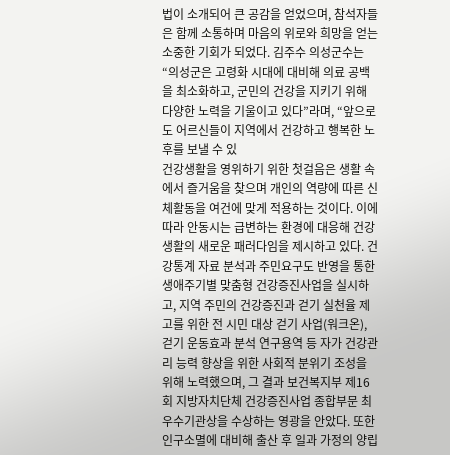법이 소개되어 큰 공감을 얻었으며, 참석자들은 함께 소통하며 마음의 위로와 희망을 얻는 소중한 기회가 되었다. 김주수 의성군수는 “의성군은 고령화 시대에 대비해 의료 공백을 최소화하고, 군민의 건강을 지키기 위해 다양한 노력을 기울이고 있다”라며, “앞으로도 어르신들이 지역에서 건강하고 행복한 노후를 보낼 수 있
건강생활을 영위하기 위한 첫걸음은 생활 속에서 즐거움을 찾으며 개인의 역량에 따른 신체활동을 여건에 맞게 적용하는 것이다. 이에 따라 안동시는 급변하는 환경에 대응해 건강생활의 새로운 패러다임을 제시하고 있다. 건강통계 자료 분석과 주민요구도 반영을 통한 생애주기별 맞춤형 건강증진사업을 실시하고, 지역 주민의 건강증진과 걷기 실천율 제고를 위한 전 시민 대상 걷기 사업(워크온), 걷기 운동효과 분석 연구용역 등 자가 건강관리 능력 향상을 위한 사회적 분위기 조성을 위해 노력했으며, 그 결과 보건복지부 제16회 지방자치단체 건강증진사업 종합부문 최우수기관상을 수상하는 영광을 안았다. 또한 인구소멸에 대비해 출산 후 일과 가정의 양립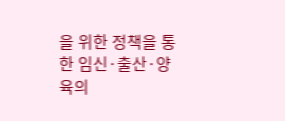을 위한 정책을 통한 임신·출산·양육의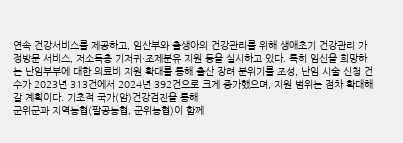연속 건강서비스를 제공하고, 임산부와 출생아의 건강관리를 위해 생애초기 건강관리 가정방문 서비스, 저소득층 기저귀·조제분유 지원 등을 실시하고 있다. 특히 임신을 희망하는 난임부부에 대한 의료비 지원 확대를 통해 출산 장려 분위기를 조성, 난임 시술 신청 건수가 2023년 313건에서 2024년 392건으로 크게 증가했으며, 지원 범위는 점차 확대해 갈 계획이다. 기초적 국가(암)건강검진을 통해
군위군과 지역농협(팔공농협, 군위농협)이 함께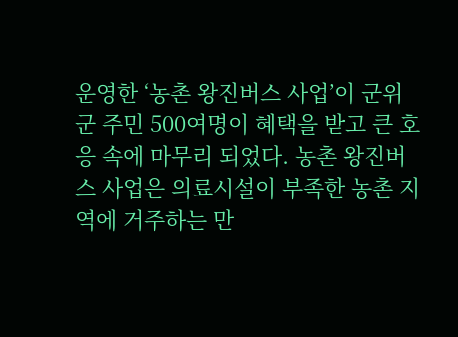운영한 ‘농촌 왕진버스 사업’이 군위군 주민 500여명이 혜택을 받고 큰 호응 속에 마무리 되었다. 농촌 왕진버스 사업은 의료시설이 부족한 농촌 지역에 거주하는 만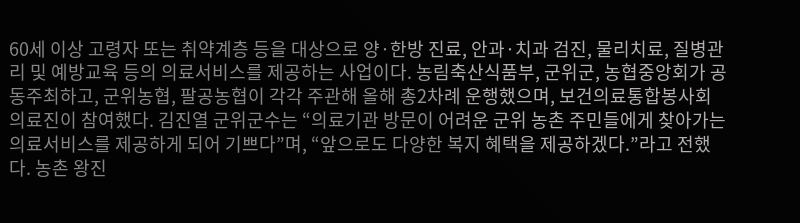60세 이상 고령자 또는 취약계층 등을 대상으로 양·한방 진료, 안과·치과 검진, 물리치료, 질병관리 및 예방교육 등의 의료서비스를 제공하는 사업이다. 농림축산식품부, 군위군, 농협중앙회가 공동주최하고, 군위농협, 팔공농협이 각각 주관해 올해 총2차례 운행했으며, 보건의료통합봉사회 의료진이 참여했다. 김진열 군위군수는 “의료기관 방문이 어려운 군위 농촌 주민들에게 찾아가는 의료서비스를 제공하게 되어 기쁘다”며, “앞으로도 다양한 복지 혜택을 제공하겠다.”라고 전했다. 농촌 왕진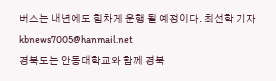버스는 내년에도 힘차게 운행 될 예정이다. 최선학 기자 kbnews7005@hanmail.net
경북도는 안동대학교와 함께 경북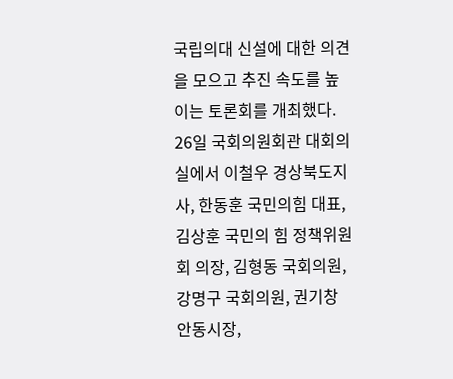국립의대 신설에 대한 의견을 모으고 추진 속도를 높이는 토론회를 개최했다. 26일 국회의원회관 대회의실에서 이철우 경상북도지사, 한동훈 국민의힘 대표, 김상훈 국민의 힘 정책위원회 의장, 김형동 국회의원, 강명구 국회의원, 권기창 안동시장,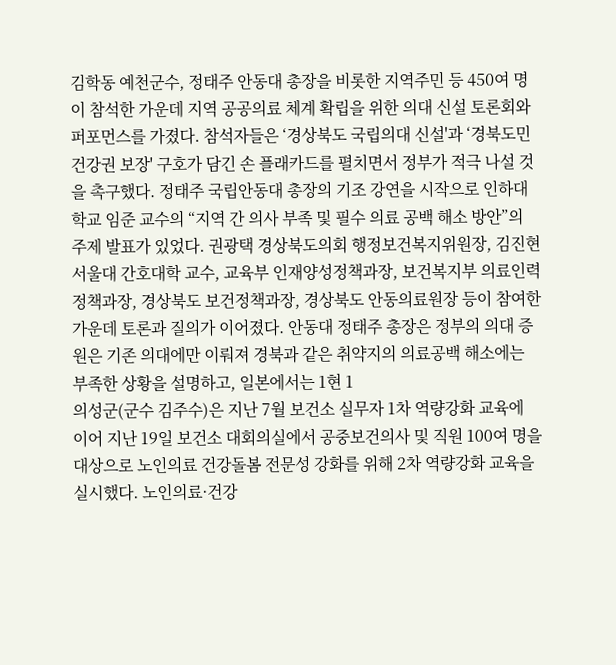김학동 예천군수, 정태주 안동대 총장을 비롯한 지역주민 등 450여 명이 참석한 가운데 지역 공공의료 체계 확립을 위한 의대 신설 토론회와 퍼포먼스를 가졌다. 참석자들은 ‘경상북도 국립의대 신설'과 ‘경북도민 건강권 보장' 구호가 담긴 손 플래카드를 펼치면서 정부가 적극 나설 것을 촉구했다. 정태주 국립안동대 총장의 기조 강연을 시작으로 인하대학교 임준 교수의 “지역 간 의사 부족 및 필수 의료 공백 해소 방안”의 주제 발표가 있었다. 권광택 경상북도의회 행정보건복지위원장, 김진현 서울대 간호대학 교수, 교육부 인재양성정책과장, 보건복지부 의료인력정책과장, 경상북도 보건정책과장, 경상북도 안동의료원장 등이 참여한 가운데 토론과 질의가 이어졌다. 안동대 정태주 총장은 정부의 의대 증원은 기존 의대에만 이뤄져 경북과 같은 취약지의 의료공백 해소에는 부족한 상황을 설명하고, 일본에서는 1현 1
의성군(군수 김주수)은 지난 7월 보건소 실무자 1차 역량강화 교육에 이어 지난 19일 보건소 대회의실에서 공중보건의사 및 직원 100여 명을 대상으로 노인의료 건강돌봄 전문성 강화를 위해 2차 역량강화 교육을 실시했다. 노인의료·건강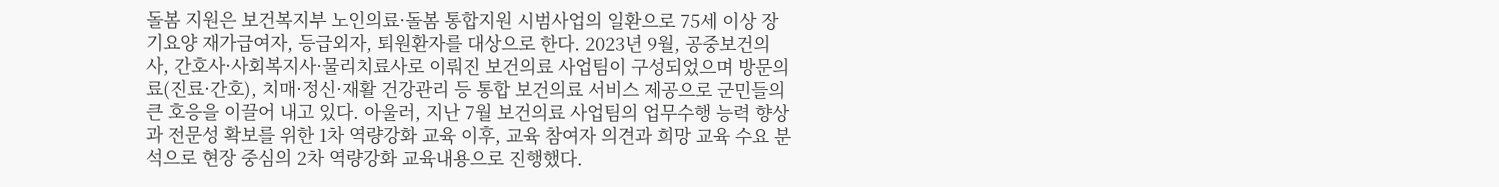돌봄 지원은 보건복지부 노인의료·돌봄 통합지원 시범사업의 일환으로 75세 이상 장기요양 재가급여자, 등급외자, 퇴원환자를 대상으로 한다. 2023년 9월, 공중보건의사, 간호사·사회복지사·물리치료사로 이뤄진 보건의료 사업팀이 구성되었으며 방문의료(진료·간호), 치매·정신·재활 건강관리 등 통합 보건의료 서비스 제공으로 군민들의 큰 호응을 이끌어 내고 있다. 아울러, 지난 7월 보건의료 사업팀의 업무수행 능력 향상과 전문성 확보를 위한 1차 역량강화 교육 이후, 교육 참여자 의견과 희망 교육 수요 분석으로 현장 중심의 2차 역량강화 교육내용으로 진행했다.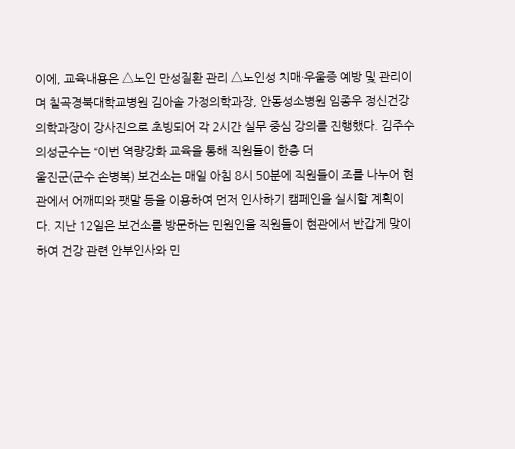이에, 교육내용은 △노인 만성질환 관리 △노인성 치매·우울증 예방 및 관리이며 칠곡경북대학교병원 김아솔 가정의학과장, 안동성소병원 임종우 정신건강의학과장이 강사진으로 초빙되어 각 2시간 실무 중심 강의를 진행했다. 김주수 의성군수는 “이번 역량강화 교육을 통해 직원들이 한층 더
울진군(군수 손병복) 보건소는 매일 아침 8시 50분에 직원들이 조를 나누어 현관에서 어깨띠와 팻말 등을 이용하여 먼저 인사하기 캠페인을 실시할 계획이다. 지난 12일은 보건소를 방문하는 민원인을 직원들이 현관에서 반갑게 맞이하여 건강 관련 안부인사와 민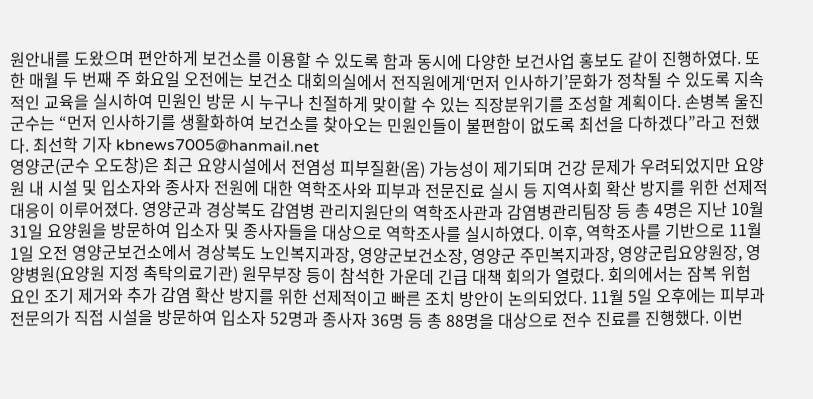원안내를 도왔으며 편안하게 보건소를 이용할 수 있도록 함과 동시에 다양한 보건사업 홍보도 같이 진행하였다. 또한 매월 두 번째 주 화요일 오전에는 보건소 대회의실에서 전직원에게‘먼저 인사하기’문화가 정착될 수 있도록 지속적인 교육을 실시하여 민원인 방문 시 누구나 친절하게 맞이할 수 있는 직장분위기를 조성할 계획이다. 손병복 울진군수는 “먼저 인사하기를 생활화하여 보건소를 찾아오는 민원인들이 불편함이 없도록 최선을 다하겠다”라고 전했다. 최선학 기자 kbnews7005@hanmail.net
영양군(군수 오도창)은 최근 요양시설에서 전염성 피부질환(옴) 가능성이 제기되며 건강 문제가 우려되었지만 요양원 내 시설 및 입소자와 종사자 전원에 대한 역학조사와 피부과 전문진료 실시 등 지역사회 확산 방지를 위한 선제적 대응이 이루어졌다. 영양군과 경상북도 감염병 관리지원단의 역학조사관과 감염병관리팀장 등 총 4명은 지난 10월 31일 요양원을 방문하여 입소자 및 종사자들을 대상으로 역학조사를 실시하였다. 이후, 역학조사를 기반으로 11월 1일 오전 영양군보건소에서 경상북도 노인복지과장, 영양군보건소장, 영양군 주민복지과장, 영양군립요양원장, 영양병원(요양원 지정 촉탁의료기관) 원무부장 등이 참석한 가운데 긴급 대책 회의가 열렸다. 회의에서는 잠복 위험 요인 조기 제거와 추가 감염 확산 방지를 위한 선제적이고 빠른 조치 방안이 논의되었다. 11월 5일 오후에는 피부과 전문의가 직접 시설을 방문하여 입소자 52명과 종사자 36명 등 총 88명을 대상으로 전수 진료를 진행했다. 이번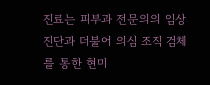진료는 피부과 전문의의 임상진단과 더불어 의심 조직 검체를 통한 현미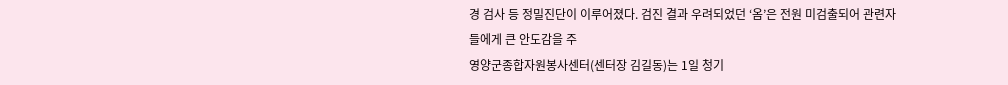경 검사 등 정밀진단이 이루어졌다. 검진 결과 우려되었던 ‘옴’은 전원 미검출되어 관련자들에게 큰 안도감을 주
영양군종합자원봉사센터(센터장 김길동)는 1일 청기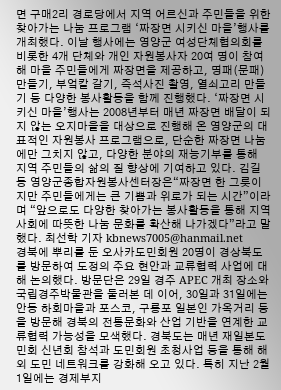면 구매2리 경로당에서 지역 어르신과 주민들을 위한 찾아가는 나눔 프로그램 ‘짜장면 시키신 마을’행사를 개최했다. 이날 행사에는 영양군 여성단체협의회를 비롯한 4개 단체와 개인 자원봉사자 20여 명이 참여해 마을 주민들에게 짜장면을 제공하고, 명패(문패) 만들기, 부엌칼 갈기, 즉석사진 촬영, 열쇠고리 만들기 등 다양한 봉사활동을 함께 진행했다. ‘짜장면 시키신 마을’행사는 2008년부터 매년 짜장면 배달이 되지 않는 오지마을을 대상으로 진행해 온 영양군의 대표적인 자원봉사 프로그램으로, 단순한 짜장면 나눔에만 그치지 않고, 다양한 분야의 재능기부를 통해 지역 주민들의 삶의 질 향상에 기여하고 있다. 김길동 영양군종합자원봉사센터장은“짜장면 한 그릇이지만 주민들에게는 큰 기쁨과 위로가 되는 시간”이라며 “앞으로도 다양한 찾아가는 봉사활동을 통해 지역사회에 따뜻한 나눔 문화를 확산해 나가겠다”라고 말했다. 최선학 기자 kbnews7005@hanmail.net
경북에 뿌리를 둔 오사카도민회원 20명이 경상북도를 방문하여 도정의 주요 현안과 교류협력 사업에 대해 논의했다. 방문단은 29일 경주 APEC 개최 장소와 국립경주박물관을 둘러본 데 이어, 30일과 31일에는 안동 하회마을과 포스코, 구룡포 일본인 가옥거리 등을 방문해 경북의 전통문화와 산업 기반을 연계한 교류협력 가능성을 모색했다. 경북도는 매년 재일본도민회 신년회 참석과 도민회원 초청사업 등을 통해 해외 도민 네트워크를 강화해 오고 있다. 특히 지난 2월 1일에는 경제부지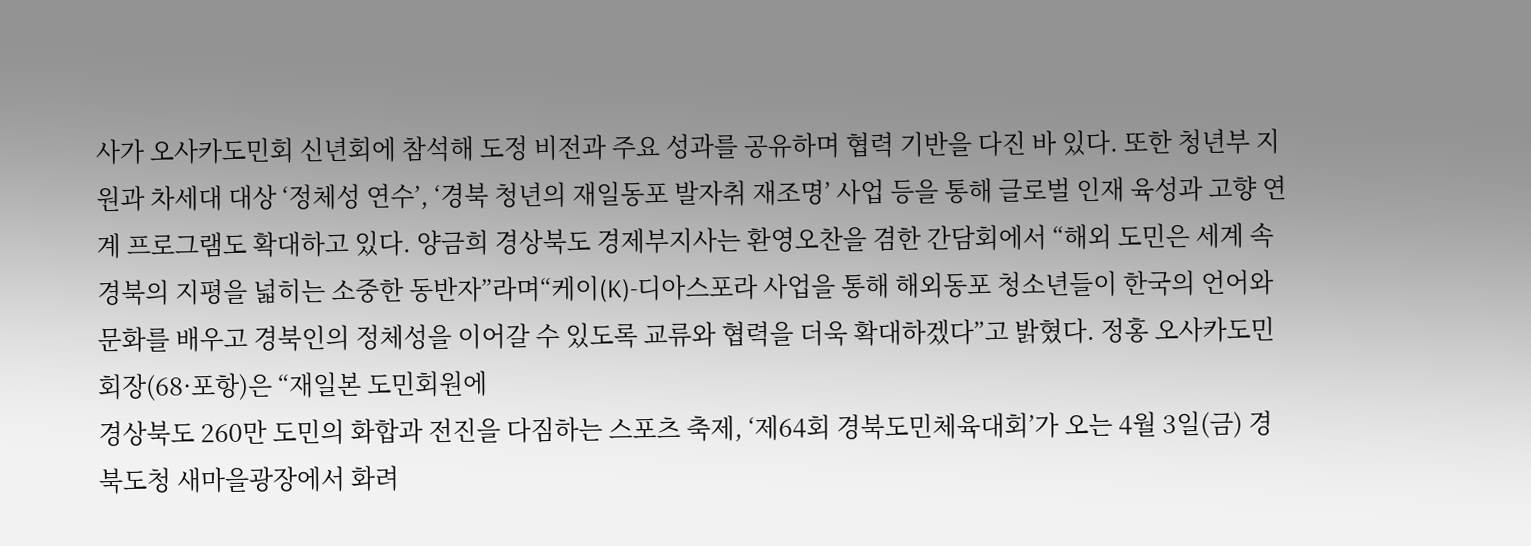사가 오사카도민회 신년회에 참석해 도정 비전과 주요 성과를 공유하며 협력 기반을 다진 바 있다. 또한 청년부 지원과 차세대 대상 ‘정체성 연수’, ‘경북 청년의 재일동포 발자취 재조명’ 사업 등을 통해 글로벌 인재 육성과 고향 연계 프로그램도 확대하고 있다. 양금희 경상북도 경제부지사는 환영오찬을 겸한 간담회에서 “해외 도민은 세계 속 경북의 지평을 넓히는 소중한 동반자”라며“케이(K)-디아스포라 사업을 통해 해외동포 청소년들이 한국의 언어와 문화를 배우고 경북인의 정체성을 이어갈 수 있도록 교류와 협력을 더욱 확대하겠다”고 밝혔다. 정홍 오사카도민회장(68·포항)은 “재일본 도민회원에
경상북도 260만 도민의 화합과 전진을 다짐하는 스포츠 축제, ‘제64회 경북도민체육대회’가 오는 4월 3일(금) 경북도청 새마을광장에서 화려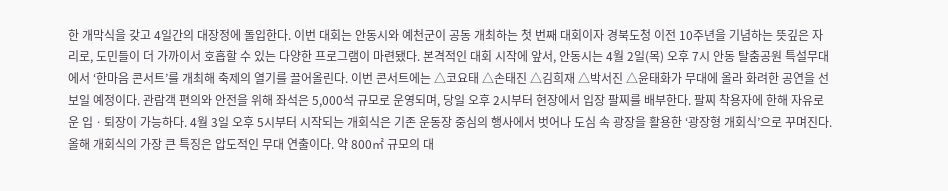한 개막식을 갖고 4일간의 대장정에 돌입한다. 이번 대회는 안동시와 예천군이 공동 개최하는 첫 번째 대회이자 경북도청 이전 10주년을 기념하는 뜻깊은 자리로, 도민들이 더 가까이서 호흡할 수 있는 다양한 프로그램이 마련됐다. 본격적인 대회 시작에 앞서, 안동시는 4월 2일(목) 오후 7시 안동 탈춤공원 특설무대에서 ‘한마음 콘서트’를 개최해 축제의 열기를 끌어올린다. 이번 콘서트에는 △코요태 △손태진 △김희재 △박서진 △윤태화가 무대에 올라 화려한 공연을 선보일 예정이다. 관람객 편의와 안전을 위해 좌석은 5,000석 규모로 운영되며, 당일 오후 2시부터 현장에서 입장 팔찌를 배부한다. 팔찌 착용자에 한해 자유로운 입ㆍ퇴장이 가능하다. 4월 3일 오후 5시부터 시작되는 개회식은 기존 운동장 중심의 행사에서 벗어나 도심 속 광장을 활용한 ‘광장형 개회식’으로 꾸며진다. 올해 개회식의 가장 큰 특징은 압도적인 무대 연출이다. 약 800㎡ 규모의 대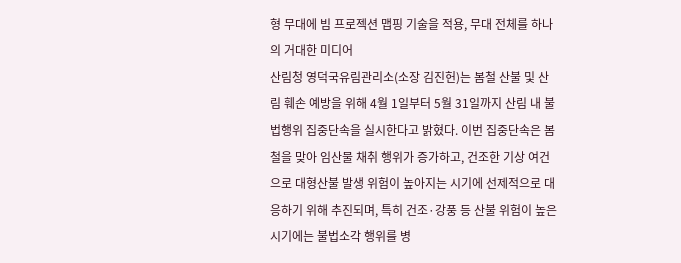형 무대에 빔 프로젝션 맵핑 기술을 적용, 무대 전체를 하나의 거대한 미디어
산림청 영덕국유림관리소(소장 김진헌)는 봄철 산불 및 산림 훼손 예방을 위해 4월 1일부터 5월 31일까지 산림 내 불법행위 집중단속을 실시한다고 밝혔다. 이번 집중단속은 봄철을 맞아 임산물 채취 행위가 증가하고, 건조한 기상 여건으로 대형산불 발생 위험이 높아지는 시기에 선제적으로 대응하기 위해 추진되며, 특히 건조·강풍 등 산불 위험이 높은 시기에는 불법소각 행위를 병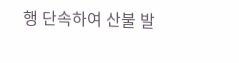행 단속하여 산불 발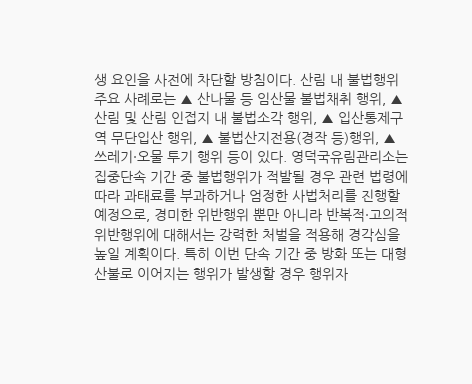생 요인을 사전에 차단할 방침이다. 산림 내 불법행위 주요 사례로는 ▲ 산나물 등 임산물 불법채취 행위, ▲ 산림 및 산림 인접지 내 불법소각 행위, ▲ 입산통제구역 무단입산 행위, ▲ 불법산지전용(경작 등)행위, ▲ 쓰레기·오물 투기 행위 등이 있다. 영덕국유림관리소는 집중단속 기간 중 불법행위가 적발될 경우 관련 법령에 따라 과태료를 부과하거나 엄정한 사법처리를 진행할 예정으로, 경미한 위반행위 뿐만 아니라 반복적·고의적 위반행위에 대해서는 강력한 처벌을 적용해 경각심을 높일 계획이다. 특히 이번 단속 기간 중 방화 또는 대형산불로 이어지는 행위가 발생할 경우 행위자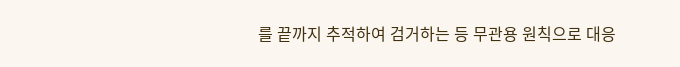를 끝까지 추적하여 검거하는 등 무관용 원칙으로 대응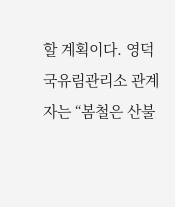할 계획이다. 영덕국유림관리소 관계자는 “봄철은 산불